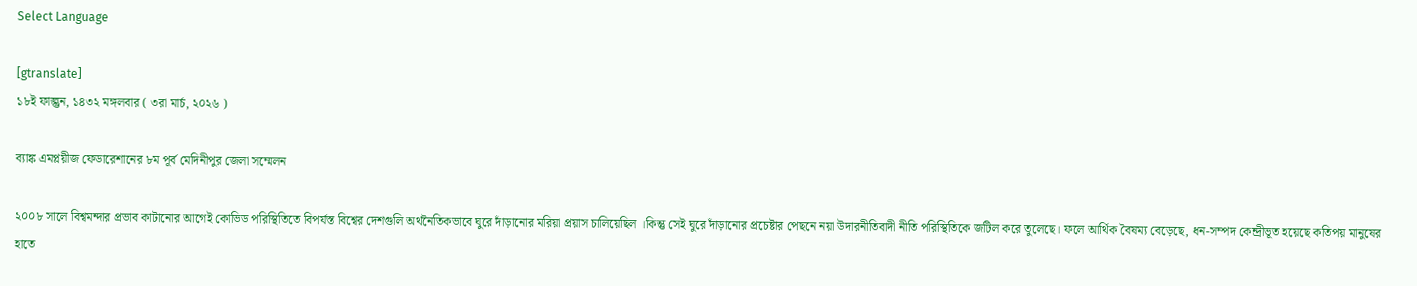Select Language

[gtranslate]
১৮ই ফাল্গুন, ১৪৩২ মঙ্গলবার ( ৩রা মার্চ, ২০২৬ )

ব্যাঙ্ক এমপ্লয়ীজ ফেডারেশানের ৮ম পূর্ব মেদিনীপুর জেলা সম্মেলন

২০০৮ সালে বিশ্বমন্দার প্রভাব কাটানোর আগেই কোভিড পরিস্থিতিতে বিপর্যস্ত বিশ্বের দেশগুলি অর্থনৈতিকভাবে ঘুরে দাঁড়ানোর মরিয়া প্রয়াস চালিয়েছিল ।কিন্তু সেই ঘুরে দাঁড়ানোর প্রচেষ্টার পেছনে নয়া উদারনীতিবাদী নীতি পরিস্থিতিকে জটিল করে তুলেছে। ফলে আর্থিক বৈষম্য বেড়েছে, ধন-সম্পদ কেন্দ্রীভূত হয়েছে কতিপয় মানুষের হাতে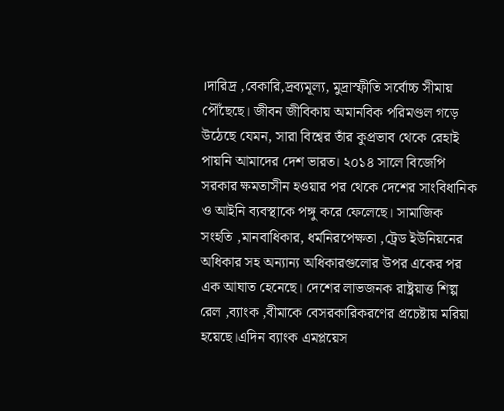।দারিদ্র ,বেকারি,দ্রব্যমূল্য, মুদ্রাস্ফীতি সর্বোচ্চ সীমায় পৌঁছেছে। জীবন জীবিকায় অমানবিক পরিমণ্ডল গড়ে উঠেছে যেমন, সারা বিশ্বের তাঁর কুপ্রভাব থেকে রেহাই পায়নি আমাদের দেশ ভারত। ২০১৪ সালে বিজেপি সরকার ক্ষমতাসীন হওয়ার পর থেকে দেশের সাংবিধানিক ও আইনি ব্যবস্থাকে পঙ্গু করে ফেলেছে। সামাজিক সংহতি ,মানবাধিকার, ধর্মনিরপেক্ষতা ,ট্রেড ইউনিয়নের অধিকার সহ অন্যান্য অধিকারগুলোর উপর একের পর এক আঘাত হেনেছে। দেশের লাভজনক রাষ্ট্রয়াত্ত শিল্প রেল ,ব্যাংক ,বীমাকে বেসরকারিকরণের প্রচেষ্টায় মরিয়া হয়েছে।এদিন ব্যাংক এমপ্লয়েস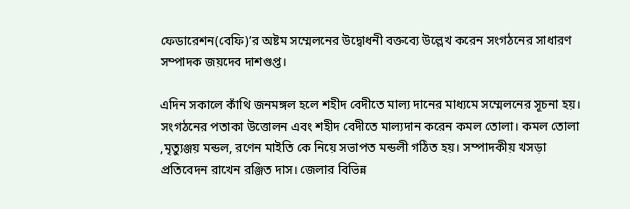ফেডারেশন(বেফি)’র অষ্টম সম্মেলনের উদ্বোধনী বক্তব্যে উল্লেখ করেন সংগঠনের সাধারণ সম্পাদক জয়দেব দাশগুপ্ত।

এদিন সকালে কাঁথি জনমঙ্গল হলে শহীদ বেদীতে মাল্য দানের মাধ্যমে সম্মেলনের সূচনা হয়। সংগঠনের পতাকা উত্তোলন এবং শহীদ বেদীতে মাল্যদান করেন কমল তোলা। কমল তোলা ,মৃত্যুঞ্জয় মন্ডল, রণেন মাইতি কে নিয়ে সভাপত মন্ডলী গঠিত হয়। সম্পাদকীয় খসড়া প্রতিবেদন রাখেন রঞ্জিত দাস। জেলার বিভিন্ন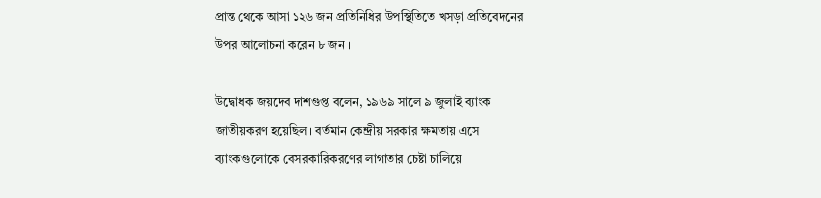প্রান্ত থেকে আসা ১২৬ জন প্রতিনিধির উপস্থিতিতে খসড়া প্রতিবেদনের উপর আলোচনা করেন ৮ জন ।

উদ্বোধক জয়দেব দাশগুপ্ত বলেন, ১৯৬৯ সালে ৯ জুলাই ব্যাংক জাতীয়করণ হয়েছিল। বর্তমান কেন্দ্রীয় সরকার ক্ষমতায় এসে ব্যাংকগুলোকে বেসরকারিকরণের লাগাতার চেষ্টা চালিয়ে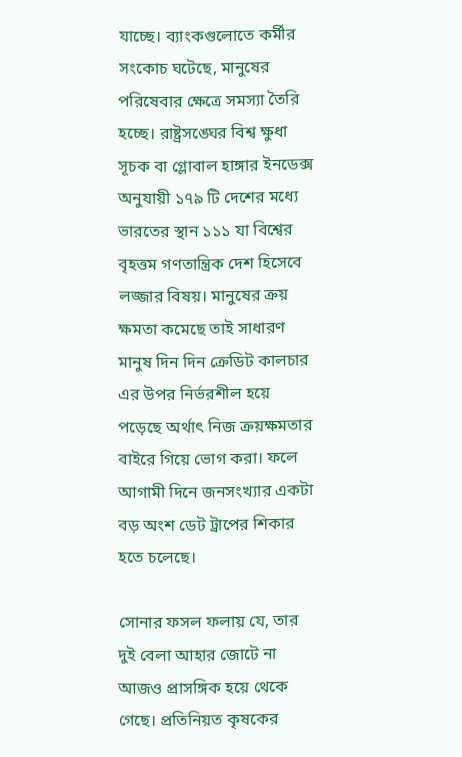যাচ্ছে। ব্যাংকগুলোতে কর্মীর সংকোচ ঘটেছে, মানুষের পরিষেবার ক্ষেত্রে সমস্যা তৈরি হচ্ছে। রাষ্ট্রসঙ্ঘের বিশ্ব ক্ষুধা সূচক বা গ্লোবাল হাঙ্গার ইনডেক্স অনুযায়ী ১৭৯ টি দেশের মধ্যে ভারতের স্থান ১১১ যা বিশ্বের বৃহত্তম গণতান্ত্রিক দেশ হিসেবে লজ্জার বিষয়। মানুষের ক্রয় ক্ষমতা কমেছে তাই সাধারণ মানুষ দিন দিন ক্রেডিট কালচার এর উপর নির্ভরশীল হয়ে পড়েছে অর্থাৎ নিজ ক্রয়ক্ষমতার বাইরে গিয়ে ভোগ করা। ফলে আগামী দিনে জনসংখ্যার একটা বড় অংশ ডেট ট্রাপের শিকার হতে চলেছে।

সোনার ফসল ফলায় যে, তার দুই বেলা আহার জোটে না আজও প্রাসঙ্গিক হয়ে থেকে গেছে। প্রতিনিয়ত কৃষকের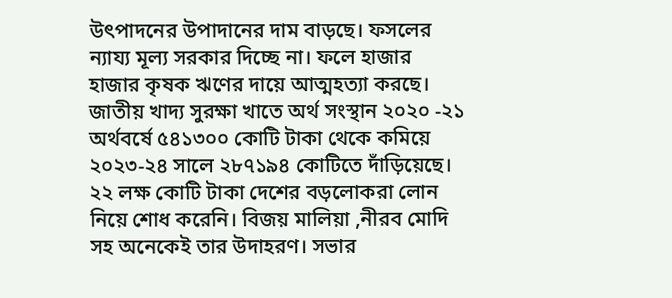উৎপাদনের উপাদানের দাম বাড়ছে। ফসলের ন্যায্য মূল্য সরকার দিচ্ছে না। ফলে হাজার হাজার কৃষক ঋণের দায়ে আত্মহত্যা করছে। জাতীয় খাদ্য সুরক্ষা খাতে অর্থ সংস্থান ২০২০ -২১ অর্থবর্ষে ৫৪১৩০০ কোটি টাকা থেকে কমিয়ে ২০২৩-২৪ সালে ২৮৭১৯৪ কোটিতে দাঁড়িয়েছে। ২২ লক্ষ কোটি টাকা দেশের বড়লোকরা লোন নিয়ে শোধ করেনি। বিজয় মালিয়া ,নীরব মোদি সহ অনেকেই তার উদাহরণ। সভার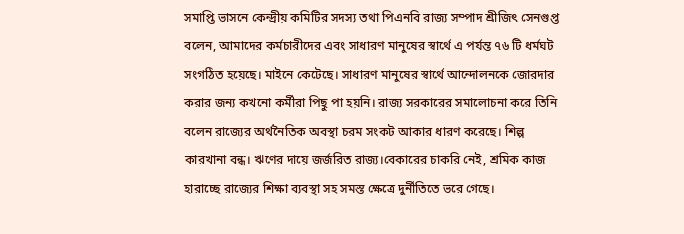সমাপ্তি ভাসনে কেন্দ্রীয় কমিটির সদস্য তথা পিএনবি রাজ্য সম্পাদ শ্রীজিৎ সেনগুপ্ত বলেন, আমাদের কর্মচারীদের এবং সাধারণ মানুষের স্বার্থে এ পর্যন্ত ৭৬ টি ধর্মঘট সংগঠিত হয়েছে। মাইনে কেটেছে। সাধারণ মানুষের স্বার্থে আন্দোলনকে জোরদার করার জন্য কখনো কর্মীরা পিছু পা হয়নি। রাজ্য সরকারের সমালোচনা করে তিনি বলেন রাজ্যের অর্থনৈতিক অবস্থা চরম সংকট আকার ধারণ করেছে। শিল্প কারখানা বন্ধ। ঋণের দায়ে জর্জরিত রাজ্য।বেকারের চাকরি নেই, শ্রমিক কাজ হারাচ্ছে রাজ্যের শিক্ষা ব্যবস্থা সহ সমস্ত ক্ষেত্রে দুর্নীতিতে ভরে গেছে।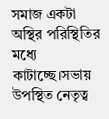সমাজ একটা অস্থির পরিস্থিতির মধ্যে কাটাচ্ছে।সভায় উপস্থিত নেতৃত্ব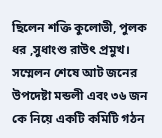ছিলেন শক্তি কুলোভী, পুলক ধর ,সুধাংশু রাউৎ প্রমুখ। সম্মেলন শেষে আট জনের উপদেষ্টা মন্ডলী এবং ৩৬ জন কে নিয়ে একটি কমিটি গঠন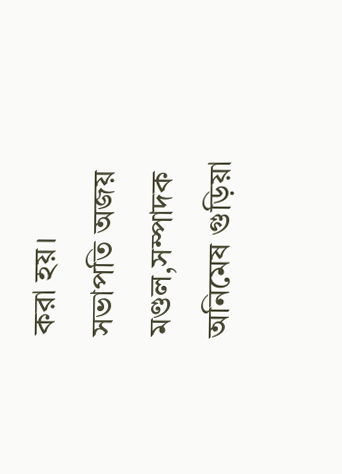করা হয়। সভাপতি অজয় মণ্ডল,সম্পাদক অনিমেষ গুড়িয়া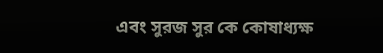এবং সুরজ সুর কে কোষাধ্যক্ষ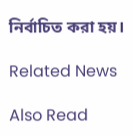নির্বাচিত করা হয়।

Related News

Also Read